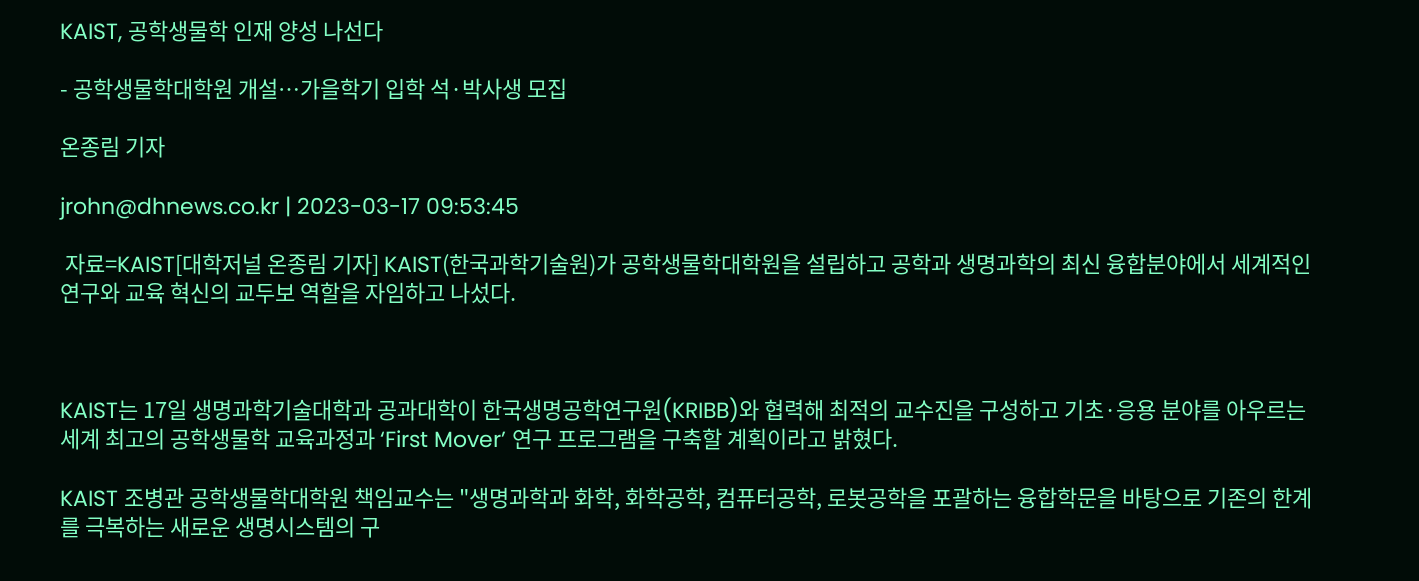KAIST, 공학생물학 인재 양성 나선다

- 공학생물학대학원 개설…가을학기 입학 석·박사생 모집

온종림 기자

jrohn@dhnews.co.kr | 2023-03-17 09:53:45

 자료=KAIST[대학저널 온종림 기자] KAIST(한국과학기술원)가 공학생물학대학원을 설립하고 공학과 생명과학의 최신 융합분야에서 세계적인 연구와 교육 혁신의 교두보 역할을 자임하고 나섰다.



KAIST는 17일 생명과학기술대학과 공과대학이 한국생명공학연구원(KRIBB)와 협력해 최적의 교수진을 구성하고 기초·응용 분야를 아우르는 세계 최고의 공학생물학 교육과정과 ‘First Mover’ 연구 프로그램을 구축할 계획이라고 밝혔다.

KAIST 조병관 공학생물학대학원 책임교수는 "생명과학과 화학, 화학공학, 컴퓨터공학, 로봇공학을 포괄하는 융합학문을 바탕으로 기존의 한계를 극복하는 새로운 생명시스템의 구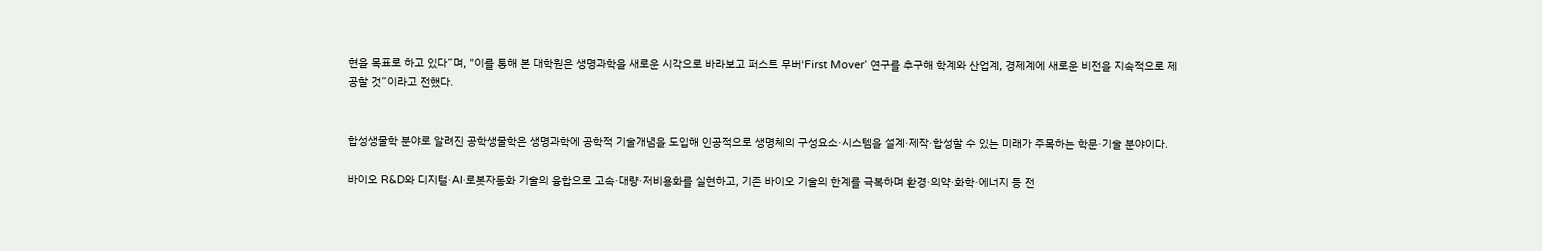현을 목표로 하고 있다ˮ며, "이를 통해 본 대학원은 생명과학을 새로운 시각으로 바라보고 퍼스트 무버‘First Mover’ 연구를 추구해 학계와 산업계, 경제계에 새로운 비전을 지속적으로 제공할 것ˮ이라고 전했다.


합성생물학 분야로 알려진 공학생물학은 생명과학에 공학적 기술개념을 도입해 인공적으로 생명체의 구성요소·시스템을 설계·제작·합성할 수 있는 미래가 주목하는 학문·기술 분야이다.

바이오 R&D와 디지털·AI·로봇자동화 기술의 융합으로 고속·대량·저비용화를 실현하고, 기존 바이오 기술의 한계를 극복하며 환경·의약·화학·에너지 등 전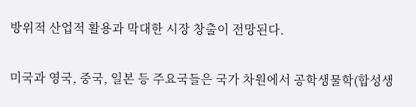방위적 산업적 활용과 막대한 시장 창출이 전망된다.

미국과 영국, 중국, 일본 등 주요국들은 국가 차원에서 공학생물학(합성생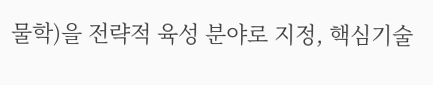물학)을 전략적 육성 분야로 지정, 핵심기술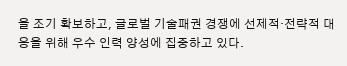을 조기 확보하고, 글로벌 기술패권 경쟁에 선제적·전략적 대응을 위해 우수 인력 양성에 집중하고 있다.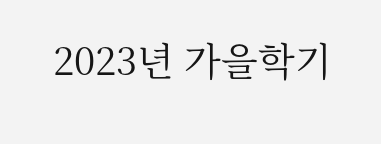2023년 가을학기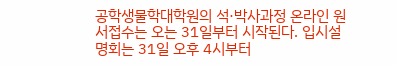공학생물학대학원의 석·박사과정 온라인 원서접수는 오는 31일부터 시작된다. 입시설명회는 31일 오후 4시부터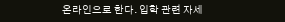온라인으로 한다. 입학 관련 자세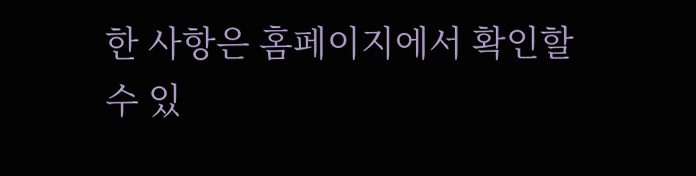한 사항은 홈페이지에서 확인할 수 있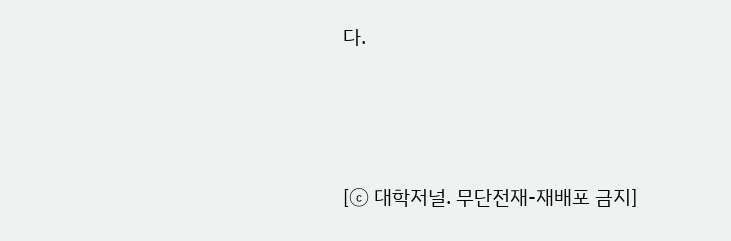다.



[ⓒ 대학저널. 무단전재-재배포 금지]